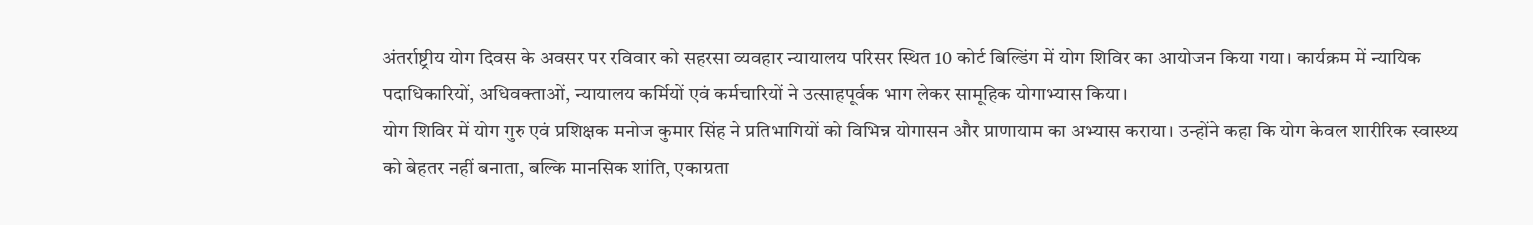अंतर्राष्ट्रीय योग दिवस के अवसर पर रविवार को सहरसा व्यवहार न्यायालय परिसर स्थित 10 कोर्ट बिल्डिंग में योग शिविर का आयोजन किया गया। कार्यक्रम में न्यायिक पदाधिकारियों, अधिवक्ताओं, न्यायालय कर्मियों एवं कर्मचारियों ने उत्साहपूर्वक भाग लेकर सामूहिक योगाभ्यास किया।
योग शिविर में योग गुरु एवं प्रशिक्षक मनोज कुमार सिंह ने प्रतिभागियों को विभिन्न योगासन और प्राणायाम का अभ्यास कराया। उन्होंने कहा कि योग केवल शारीरिक स्वास्थ्य को बेहतर नहीं बनाता, बल्कि मानसिक शांति, एकाग्रता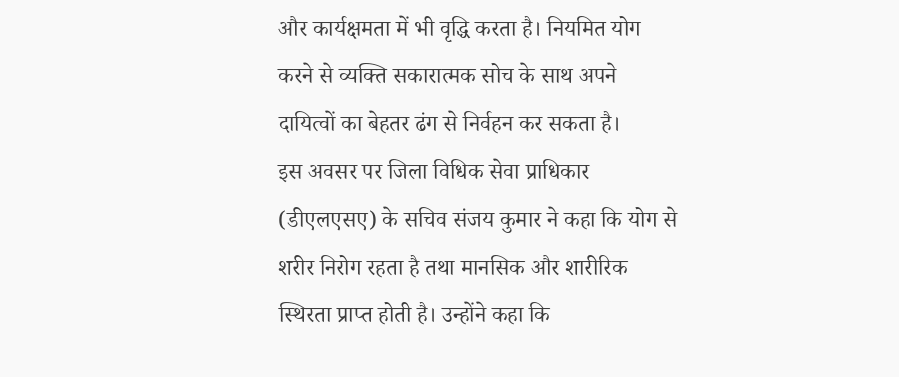और कार्यक्षमता में भी वृद्धि करता है। नियमित योग करने से व्यक्ति सकारात्मक सोच के साथ अपने दायित्वों का बेहतर ढंग से निर्वहन कर सकता है।
इस अवसर पर जिला विधिक सेवा प्राधिकार (डीएलएसए) के सचिव संजय कुमार ने कहा कि योग से शरीर निरोग रहता है तथा मानसिक और शारीरिक स्थिरता प्राप्त होती है। उन्होंने कहा कि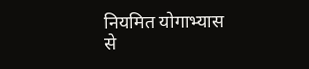नियमित योगाभ्यास से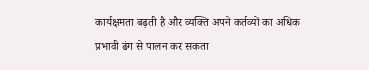कार्यक्षमता बढ़ती है और व्यक्ति अपने कर्तव्यों का अधिक प्रभावी ढंग से पालन कर सकता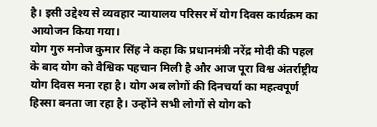है। इसी उद्देश्य से व्यवहार न्यायालय परिसर में योग दिवस कार्यक्रम का आयोजन किया गया।
योग गुरु मनोज कुमार सिंह ने कहा कि प्रधानमंत्री नरेंद्र मोदी की पहल के बाद योग को वैश्विक पहचान मिली है और आज पूरा विश्व अंतर्राष्ट्रीय योग दिवस मना रहा है। योग अब लोगों की दिनचर्या का महत्वपूर्ण हिस्सा बनता जा रहा है। उन्होंने सभी लोगों से योग को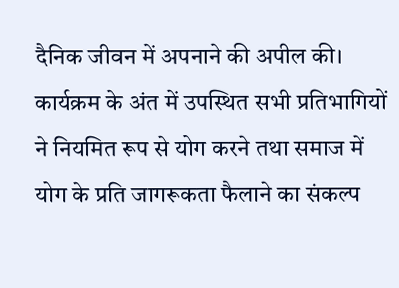दैनिक जीवन में अपनाने की अपील की।
कार्यक्रम के अंत में उपस्थित सभी प्रतिभागियों ने नियमित रूप से योग करने तथा समाज में योग के प्रति जागरूकता फैलाने का संकल्प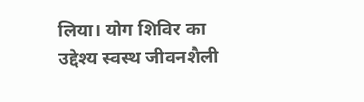लिया। योग शिविर का उद्देश्य स्वस्थ जीवनशैली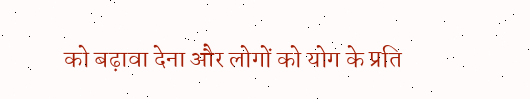को बढ़ावा देना और लोगों को योग के प्रति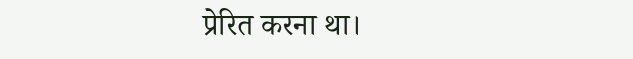प्रेरित करना था।